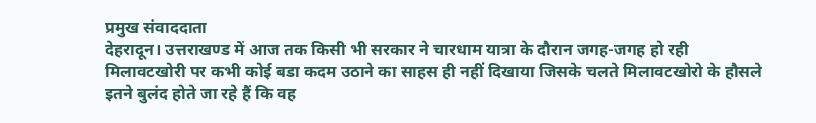प्रमुख संवाददाता
देहरादून। उत्तराखण्ड में आज तक किसी भी सरकार ने चारधाम यात्रा के दौरान जगह-जगह हो रही मिलावटखोरी पर कभी कोई बडा कदम उठाने का साहस ही नहीं दिखाया जिसके चलते मिलावटखोरो के हौसले इतने बुलंद होते जा रहे हैं कि वह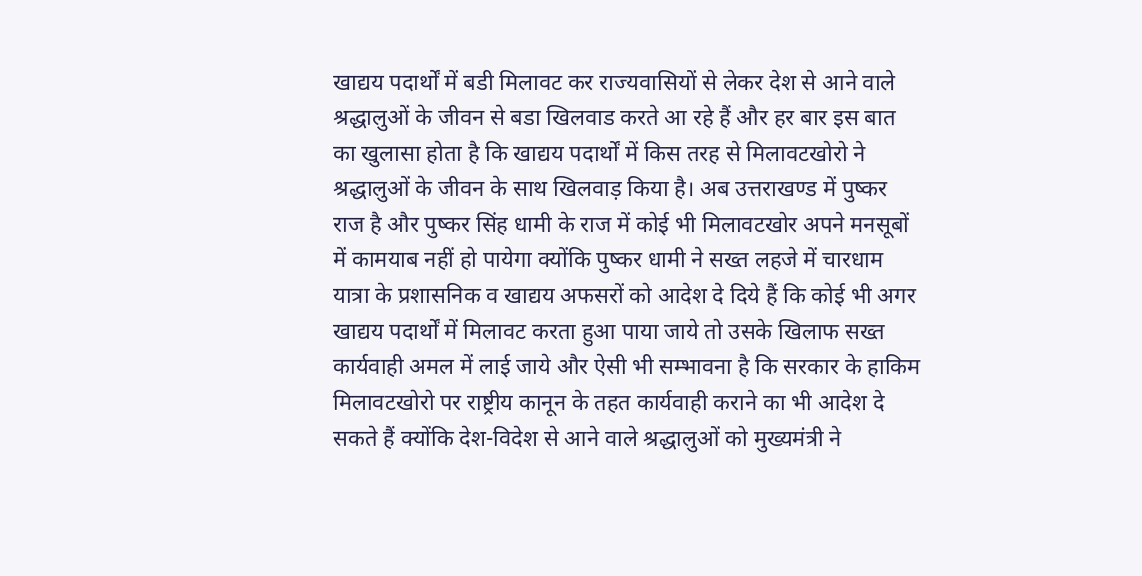खाद्यय पदार्थों में बडी मिलावट कर राज्यवासियों से लेकर देश से आने वाले श्रद्धालुओं के जीवन से बडा खिलवाड करते आ रहे हैं और हर बार इस बात का खुलासा होता है कि खाद्यय पदार्थों में किस तरह से मिलावटखोरो ने श्रद्धालुओं के जीवन के साथ खिलवाड़ किया है। अब उत्तराखण्ड में पुष्कर राज है और पुष्कर सिंह धामी के राज में कोई भी मिलावटखोर अपने मनसूबों में कामयाब नहीं हो पायेगा क्योंकि पुष्कर धामी ने सख्त लहजे में चारधाम यात्रा के प्रशासनिक व खाद्यय अफसरों को आदेश दे दिये हैं कि कोई भी अगर खाद्यय पदार्थों में मिलावट करता हुआ पाया जाये तो उसके खिलाफ सख्त कार्यवाही अमल में लाई जाये और ऐसी भी सम्भावना है कि सरकार के हाकिम मिलावटखोरो पर राष्ट्रीय कानून के तहत कार्यवाही कराने का भी आदेश दे सकते हैं क्योंकि देश-विदेश से आने वाले श्रद्धालुओं को मुख्यमंत्री ने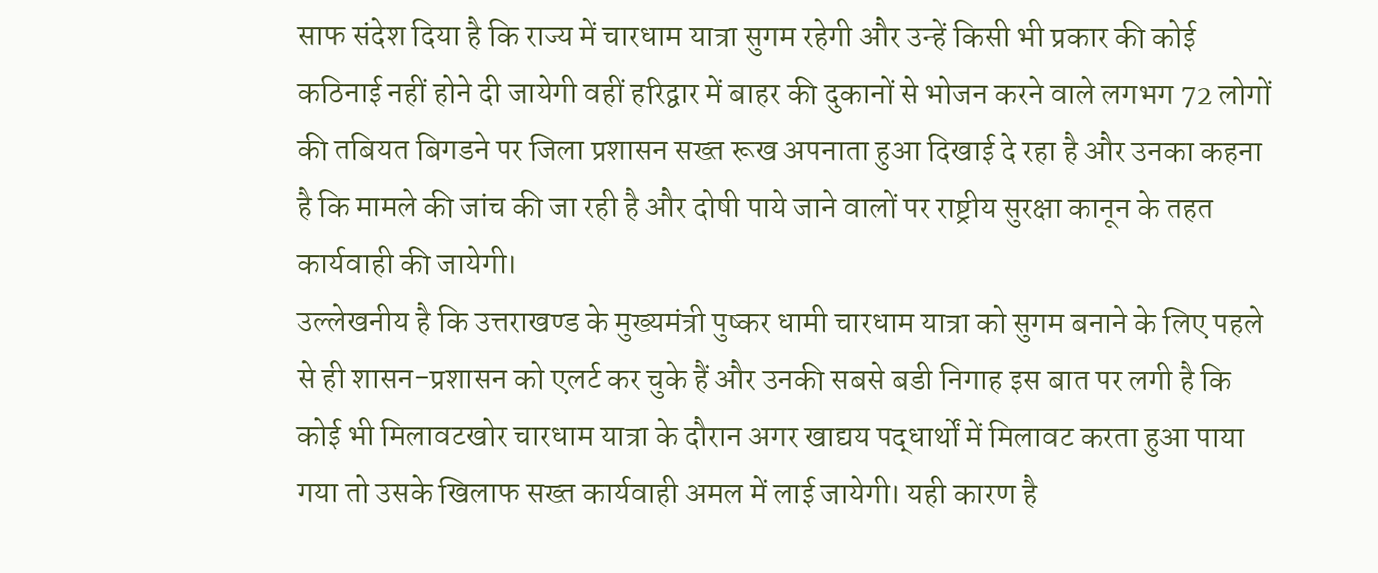साफ संदेश दिया है कि राज्य में चारधाम यात्रा सुगम रहेगी और उन्हें किसी भी प्रकार की कोई कठिनाई नहीं होने दी जायेगी वहीं हरिद्वार में बाहर की दुकानों से भोजन करने वाले लगभग 72 लोगों की तबियत बिगडने पर जिला प्रशासन सख्त रूख अपनाता हुआ दिखाई दे रहा है और उनका कहना है कि मामले की जांच की जा रही है और दोषी पाये जाने वालों पर राष्ट्रीय सुरक्षा कानून के तहत कार्यवाही की जायेगी।
उल्लेखनीय है कि उत्तराखण्ड के मुख्यमंत्री पुष्कर धामी चारधाम यात्रा को सुगम बनाने के लिए पहले से ही शासन-प्रशासन को एलर्ट कर चुके हैं और उनकी सबसे बडी निगाह इस बात पर लगी है कि कोई भी मिलावटखोर चारधाम यात्रा के दौरान अगर खाद्यय पद्धार्थों में मिलावट करता हुआ पाया गया तो उसके खिलाफ सख्त कार्यवाही अमल में लाई जायेगी। यही कारण है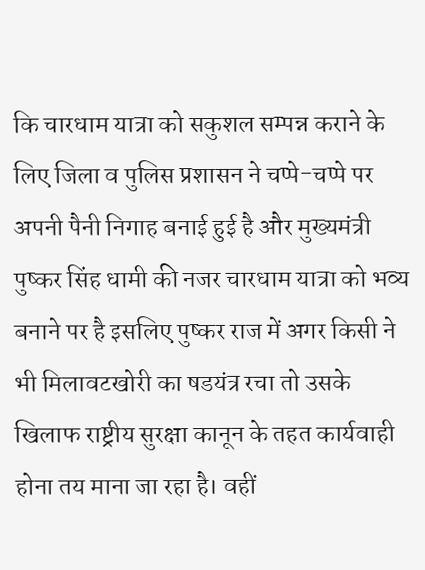कि चारधाम यात्रा को सकुशल सम्पन्न कराने के लिए जिला व पुलिस प्रशासन ने चप्पे-चप्पे पर अपनी पैनी निगाह बनाई हुई है और मुख्यमंत्री पुष्कर सिंह धामी की नजर चारधाम यात्रा को भव्य बनाने पर है इसलिए पुष्कर राज में अगर किसी ने भी मिलावटखोरी का षडयंत्र रचा तो उसके खिलाफ राष्ट्रीय सुरक्षा कानून के तहत कार्यवाही होना तय माना जा रहा है। वहीं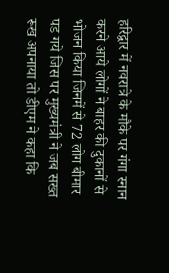हरिद्वार में नवरात्रे के मौके पर गंगा स्नान करने आये लोगों ने बाहर की दुकानों से भोजन किया जिनमें से 72 लोग बीमार पड गये जिस पर मुख्यमंत्री ने जब सख्त रूख अपनाया तो डीएम ने कहा कि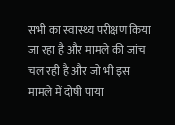सभी का स्वास्थ्य परीक्षण किया जा रहा है और मामले की जांच चल रही है और जो भी इस मामले में दोषी पाया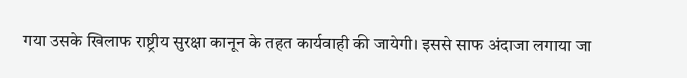गया उसके खिलाफ राष्ट्रीय सुरक्षा कानून के तहत कार्यवाही की जायेगी। इससे साफ अंदाजा लगाया जा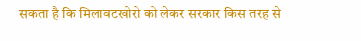सकता है कि मिलावटखोरो को लेकर सरकार किस तरह से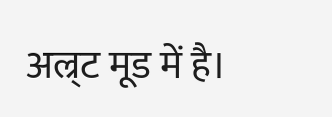अल्र्ट मूड में है।